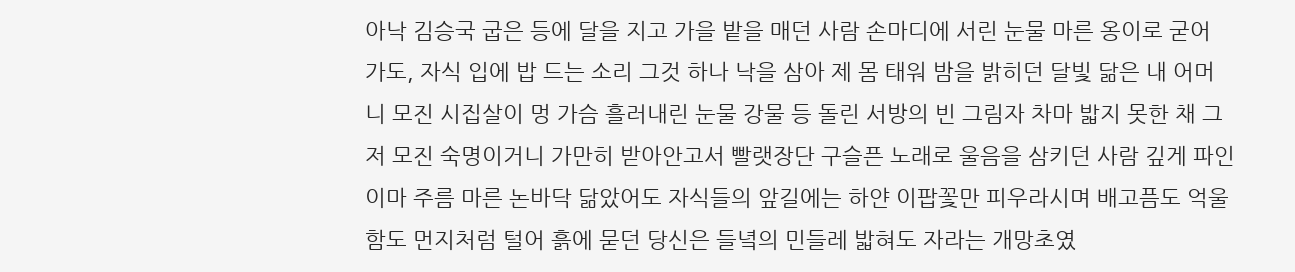아낙 김승국 굽은 등에 달을 지고 가을 밭을 매던 사람 손마디에 서린 눈물 마른 옹이로 굳어 가도, 자식 입에 밥 드는 소리 그것 하나 낙을 삼아 제 몸 태워 밤을 밝히던 달빛 닮은 내 어머니 모진 시집살이 멍 가슴 흘러내린 눈물 강물 등 돌린 서방의 빈 그림자 차마 밟지 못한 채 그저 모진 숙명이거니 가만히 받아안고서 빨랫장단 구슬픈 노래로 울음을 삼키던 사람 깊게 파인 이마 주름 마른 논바닥 닮았어도 자식들의 앞길에는 하얀 이팝꽃만 피우라시며 배고픔도 억울함도 먼지처럼 털어 흙에 묻던 당신은 들녘의 민들레 밟혀도 자라는 개망초였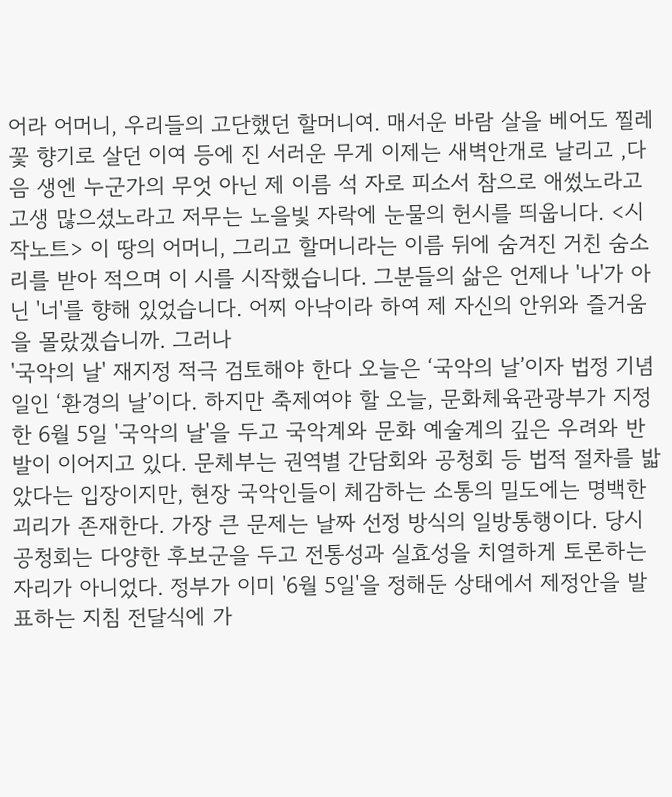어라 어머니, 우리들의 고단했던 할머니여. 매서운 바람 살을 베어도 찔레꽃 향기로 살던 이여 등에 진 서러운 무게 이제는 새벽안개로 날리고 ,다음 생엔 누군가의 무엇 아닌 제 이름 석 자로 피소서 참으로 애썼노라고 고생 많으셨노라고 저무는 노을빛 자락에 눈물의 헌시를 띄웁니다. <시작노트> 이 땅의 어머니, 그리고 할머니라는 이름 뒤에 숨겨진 거친 숨소리를 받아 적으며 이 시를 시작했습니다. 그분들의 삶은 언제나 '나'가 아닌 '너'를 향해 있었습니다. 어찌 아낙이라 하여 제 자신의 안위와 즐거움을 몰랐겠습니까. 그러나
'국악의 날' 재지정 적극 검토해야 한다 오늘은 ‘국악의 날’이자 법정 기념일인 ‘환경의 날’이다. 하지만 축제여야 할 오늘, 문화체육관광부가 지정한 6월 5일 '국악의 날'을 두고 국악계와 문화 예술계의 깊은 우려와 반발이 이어지고 있다. 문체부는 권역별 간담회와 공청회 등 법적 절차를 밟았다는 입장이지만, 현장 국악인들이 체감하는 소통의 밀도에는 명백한 괴리가 존재한다. 가장 큰 문제는 날짜 선정 방식의 일방통행이다. 당시 공청회는 다양한 후보군을 두고 전통성과 실효성을 치열하게 토론하는 자리가 아니었다. 정부가 이미 '6월 5일'을 정해둔 상태에서 제정안을 발표하는 지침 전달식에 가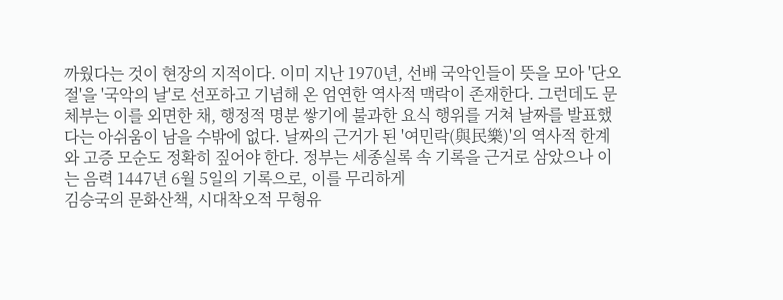까웠다는 것이 현장의 지적이다. 이미 지난 1970년, 선배 국악인들이 뜻을 모아 '단오절'을 '국악의 날'로 선포하고 기념해 온 엄연한 역사적 맥락이 존재한다. 그런데도 문체부는 이를 외면한 채, 행정적 명분 쌓기에 불과한 요식 행위를 거쳐 날짜를 발표했다는 아쉬움이 남을 수밖에 없다. 날짜의 근거가 된 '여민락(與民樂)'의 역사적 한계와 고증 모순도 정확히 짚어야 한다. 정부는 세종실록 속 기록을 근거로 삼았으나 이는 음력 1447년 6월 5일의 기록으로, 이를 무리하게
김승국의 문화산책, 시대착오적 무형유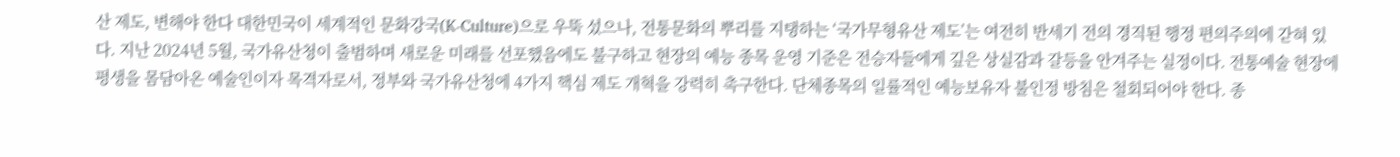산 제도, 변해야 한다 대한민국이 세계적인 문화강국(K-Culture)으로 우뚝 섰으나, 전통문화의 뿌리를 지탱하는 ‘국가무형유산 제도’는 여전히 반세기 전의 경직된 행정 편의주의에 갇혀 있다. 지난 2024년 5월, 국가유산청이 출범하며 새로운 미래를 선포했음에도 불구하고 현장의 예능 종목 운영 기준은 전승자들에게 깊은 상실감과 갈등을 안겨주는 실정이다. 전통예술 현장에 평생을 몸담아온 예술인이자 목격자로서, 정부와 국가유산청에 4가지 핵심 제도 개혁을 강력히 촉구한다. 단체종목의 일률적인 예능보유자 불인정 방침은 철회되어야 한다. 종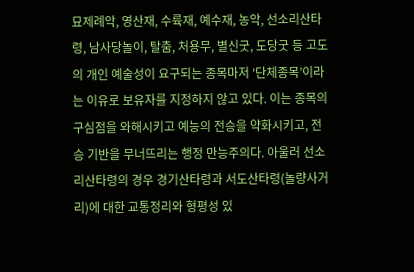묘제례악, 영산재, 수륙재, 예수재, 농악, 선소리산타령, 남사당놀이, 탈춤, 처용무, 별신굿, 도당굿 등 고도의 개인 예술성이 요구되는 종목마저 ‘단체종목’이라는 이유로 보유자를 지정하지 않고 있다. 이는 종목의 구심점을 와해시키고 예능의 전승을 약화시키고, 전승 기반을 무너뜨리는 행정 만능주의다. 아울러 선소리산타령의 경우 경기산타령과 서도산타령(놀량사거리)에 대한 교통정리와 형평성 있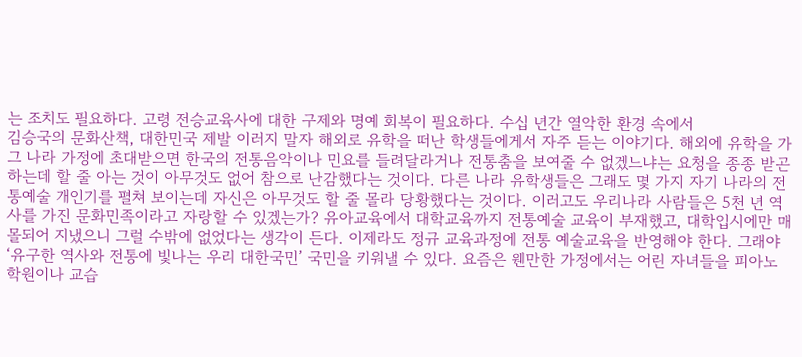는 조치도 필요하다. 고령 전승교육사에 대한 구제와 명예 회복이 필요하다. 수십 년간 열악한 환경 속에서
김승국의 문화산책, 대한민국 제발 이러지 말자 해외로 유학을 떠난 학생들에게서 자주 듣는 이야기다. 해외에 유학을 가 그 나라 가정에 초대받으면 한국의 전통음악이나 민요를 들려달라거나 전통춤을 보여줄 수 없겠느냐는 요청을 종종 받곤 하는데 할 줄 아는 것이 아무것도 없어 참으로 난감했다는 것이다. 다른 나라 유학생들은 그래도 몇 가지 자기 나라의 전통예술 개인기를 펼쳐 보이는데 자신은 아무것도 할 줄 몰라 당황했다는 것이다. 이러고도 우리나라 사람들은 5천 년 역사를 가진 문화민족이라고 자랑할 수 있겠는가? 유아교육에서 대학교육까지 전통예술 교육이 부재했고, 대학입시에만 매몰되어 지냈으니 그럴 수밖에 없었다는 생각이 든다. 이제라도 정규 교육과정에 전통 예술교육을 반영해야 한다. 그래야 ‘유구한 역사와 전통에 빛나는 우리 대한국민’ 국민을 키워낼 수 있다. 요즘은 웬만한 가정에서는 어린 자녀들을 피아노 학원이나 교습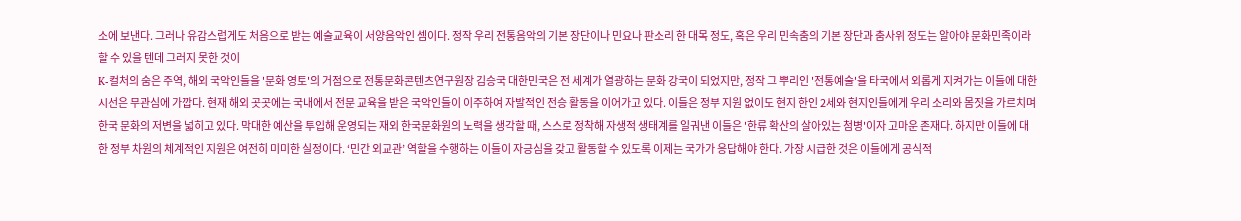소에 보낸다. 그러나 유감스럽게도 처음으로 받는 예술교육이 서양음악인 셈이다. 정작 우리 전통음악의 기본 장단이나 민요나 판소리 한 대목 정도, 혹은 우리 민속춤의 기본 장단과 춤사위 정도는 알아야 문화민족이라 할 수 있을 텐데 그러지 못한 것이
K-컬처의 숨은 주역, 해외 국악인들을 '문화 영토'의 거점으로 전통문화콘텐츠연구원장 김승국 대한민국은 전 세계가 열광하는 문화 강국이 되었지만, 정작 그 뿌리인 '전통예술'을 타국에서 외롭게 지켜가는 이들에 대한 시선은 무관심에 가깝다. 현재 해외 곳곳에는 국내에서 전문 교육을 받은 국악인들이 이주하여 자발적인 전승 활동을 이어가고 있다. 이들은 정부 지원 없이도 현지 한인 2세와 현지인들에게 우리 소리와 몸짓을 가르치며 한국 문화의 저변을 넓히고 있다. 막대한 예산을 투입해 운영되는 재외 한국문화원의 노력을 생각할 때, 스스로 정착해 자생적 생태계를 일궈낸 이들은 '한류 확산의 살아있는 첨병'이자 고마운 존재다. 하지만 이들에 대한 정부 차원의 체계적인 지원은 여전히 미미한 실정이다. ‘민간 외교관’ 역할을 수행하는 이들이 자긍심을 갖고 활동할 수 있도록 이제는 국가가 응답해야 한다. 가장 시급한 것은 이들에게 공식적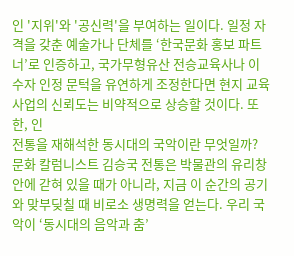인 '지위'와 '공신력'을 부여하는 일이다. 일정 자격을 갖춘 예술가나 단체를 ‘한국문화 홍보 파트너’로 인증하고, 국가무형유산 전승교육사나 이수자 인정 문턱을 유연하게 조정한다면 현지 교육사업의 신뢰도는 비약적으로 상승할 것이다. 또한, 인
전통을 재해석한 동시대의 국악이란 무엇일까? 문화 칼럼니스트 김승국 전통은 박물관의 유리창 안에 갇혀 있을 때가 아니라, 지금 이 순간의 공기와 맞부딪칠 때 비로소 생명력을 얻는다. 우리 국악이 ‘동시대의 음악과 춤’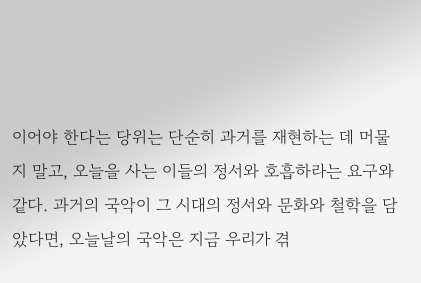이어야 한다는 당위는 단순히 과거를 재현하는 데 머물지 말고, 오늘을 사는 이들의 정서와 호흡하라는 요구와 같다. 과거의 국악이 그 시대의 정서와 문화와 철학을 담았다면, 오늘날의 국악은 지금 우리가 겪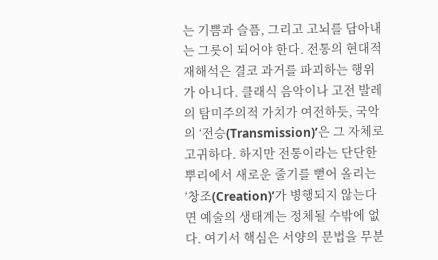는 기쁨과 슬픔, 그리고 고뇌를 담아내는 그릇이 되어야 한다. 전통의 현대적 재해석은 결코 과거를 파괴하는 행위가 아니다. 클래식 음악이나 고전 발레의 탐미주의적 가치가 여전하듯, 국악의 ‘전승(Transmission)’은 그 자체로 고귀하다. 하지만 전통이라는 단단한 뿌리에서 새로운 줄기를 뻗어 올리는 ‘창조(Creation)’가 병행되지 않는다면 예술의 생태계는 정체될 수밖에 없다. 여기서 핵심은 서양의 문법을 무분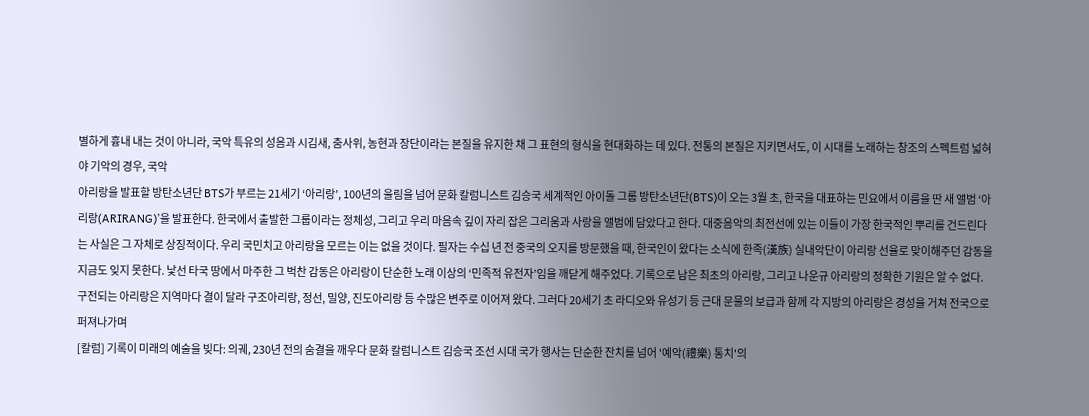별하게 흉내 내는 것이 아니라, 국악 특유의 성음과 시김새, 춤사위, 농현과 장단이라는 본질을 유지한 채 그 표현의 형식을 현대화하는 데 있다. 전통의 본질은 지키면서도, 이 시대를 노래하는 창조의 스펙트럼 넓혀야 기악의 경우, 국악
아리랑을 발표할 방탄소년단 BTS가 부르는 21세기 ‘아리랑’, 100년의 울림을 넘어 문화 칼럼니스트 김승국 세계적인 아이돌 그룹 방탄소년단(BTS)이 오는 3월 초, 한국을 대표하는 민요에서 이름을 딴 새 앨범 ‘아리랑(ARIRANG)’을 발표한다. 한국에서 출발한 그룹이라는 정체성, 그리고 우리 마음속 깊이 자리 잡은 그리움과 사랑을 앨범에 담았다고 한다. 대중음악의 최전선에 있는 이들이 가장 한국적인 뿌리를 건드린다는 사실은 그 자체로 상징적이다. 우리 국민치고 아리랑을 모르는 이는 없을 것이다. 필자는 수십 년 전 중국의 오지를 방문했을 때, 한국인이 왔다는 소식에 한족(漢族) 실내악단이 아리랑 선율로 맞이해주던 감동을 지금도 잊지 못한다. 낯선 타국 땅에서 마주한 그 벅찬 감동은 아리랑이 단순한 노래 이상의 ‘민족적 유전자’임을 깨닫게 해주었다. 기록으로 남은 최초의 아리랑, 그리고 나운규 아리랑의 정확한 기원은 알 수 없다. 구전되는 아리랑은 지역마다 결이 달라 구조아리랑, 정선, 밀양, 진도아리랑 등 수많은 변주로 이어져 왔다. 그러다 20세기 초 라디오와 유성기 등 근대 문물의 보급과 함께 각 지방의 아리랑은 경성을 거쳐 전국으로 퍼져나가며
[칼럼] 기록이 미래의 예술을 빚다: 의궤, 230년 전의 숨결을 깨우다 문화 칼럼니스트 김승국 조선 시대 국가 행사는 단순한 잔치를 넘어 '예악(禮樂) 통치'의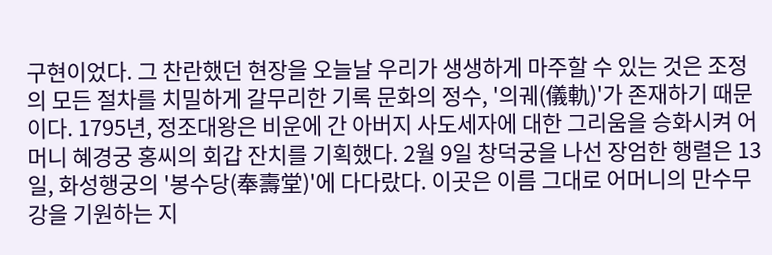구현이었다. 그 찬란했던 현장을 오늘날 우리가 생생하게 마주할 수 있는 것은 조정의 모든 절차를 치밀하게 갈무리한 기록 문화의 정수, '의궤(儀軌)'가 존재하기 때문이다. 1795년, 정조대왕은 비운에 간 아버지 사도세자에 대한 그리움을 승화시켜 어머니 혜경궁 홍씨의 회갑 잔치를 기획했다. 2월 9일 창덕궁을 나선 장엄한 행렬은 13일, 화성행궁의 '봉수당(奉壽堂)'에 다다랐다. 이곳은 이름 그대로 어머니의 만수무강을 기원하는 지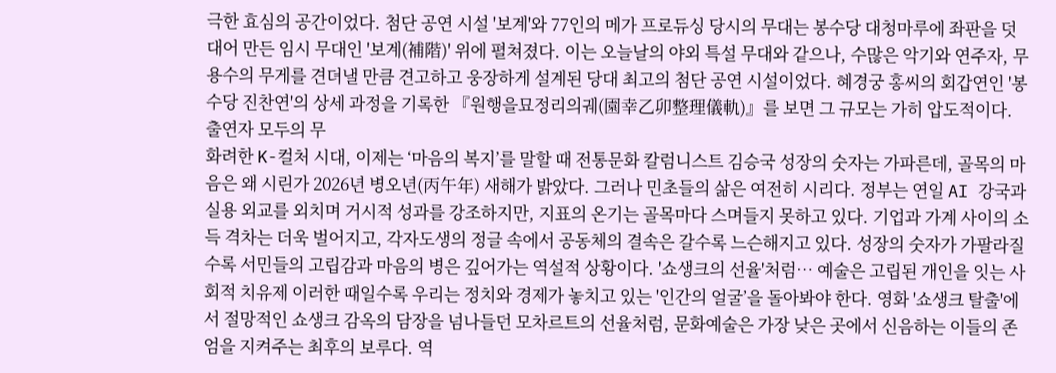극한 효심의 공간이었다. 첨단 공연 시설 '보계'와 77인의 메가 프로듀싱 당시의 무대는 봉수당 대청마루에 좌판을 덧대어 만든 임시 무대인 '보계(補階)' 위에 펼쳐졌다. 이는 오늘날의 야외 특설 무대와 같으나, 수많은 악기와 연주자, 무용수의 무게를 견뎌낼 만큼 견고하고 웅장하게 설계된 당대 최고의 첨단 공연 시설이었다. 혜경궁 홍씨의 회갑연인 '봉수당 진찬연'의 상세 과정을 기록한 『원행을묘정리의궤(園幸乙卯整理儀軌)』를 보면 그 규모는 가히 압도적이다. 출연자 모두의 무
화려한 K-컬처 시대, 이제는 ‘마음의 복지’를 말할 때 전통문화 칼럼니스트 김승국 성장의 숫자는 가파른데, 골목의 마음은 왜 시린가 2026년 병오년(丙午年) 새해가 밝았다. 그러나 민초들의 삶은 여전히 시리다. 정부는 연일 AI 강국과 실용 외교를 외치며 거시적 성과를 강조하지만, 지표의 온기는 골목마다 스며들지 못하고 있다. 기업과 가계 사이의 소득 격차는 더욱 벌어지고, 각자도생의 정글 속에서 공동체의 결속은 갈수록 느슨해지고 있다. 성장의 숫자가 가팔라질수록 서민들의 고립감과 마음의 병은 깊어가는 역설적 상황이다. '쇼생크의 선율'처럼… 예술은 고립된 개인을 잇는 사회적 치유제 이러한 때일수록 우리는 정치와 경제가 놓치고 있는 '인간의 얼굴’을 돌아봐야 한다. 영화 '쇼생크 탈출'에서 절망적인 쇼생크 감옥의 담장을 넘나들던 모차르트의 선율처럼, 문화예술은 가장 낮은 곳에서 신음하는 이들의 존엄을 지켜주는 최후의 보루다. 역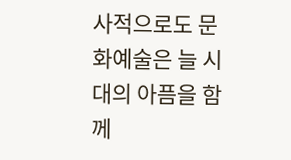사적으로도 문화예술은 늘 시대의 아픔을 함께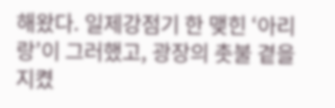해왔다. 일제강점기 한 맺힌 ‘아리랑’이 그러했고, 광장의 촛불 곁을 지켰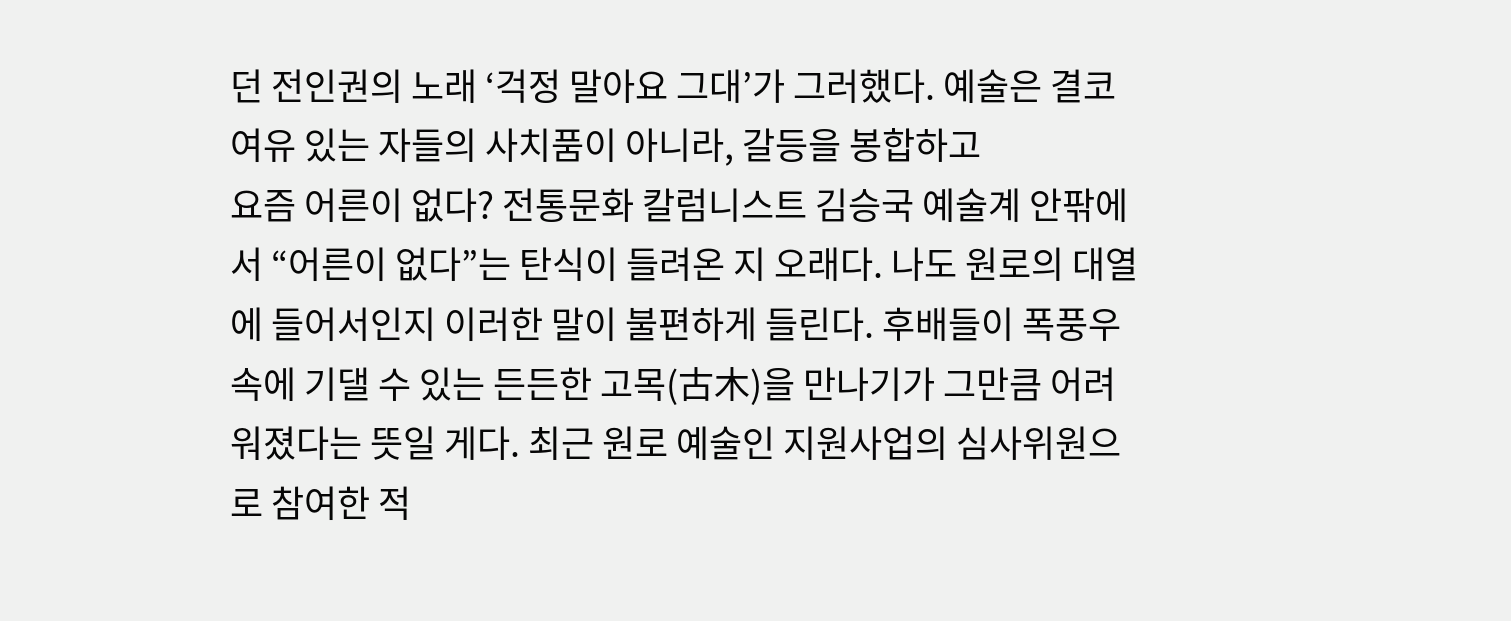던 전인권의 노래 ‘걱정 말아요 그대’가 그러했다. 예술은 결코 여유 있는 자들의 사치품이 아니라, 갈등을 봉합하고
요즘 어른이 없다? 전통문화 칼럼니스트 김승국 예술계 안팎에서 “어른이 없다”는 탄식이 들려온 지 오래다. 나도 원로의 대열에 들어서인지 이러한 말이 불편하게 들린다. 후배들이 폭풍우 속에 기댈 수 있는 든든한 고목(古木)을 만나기가 그만큼 어려워졌다는 뜻일 게다. 최근 원로 예술인 지원사업의 심사위원으로 참여한 적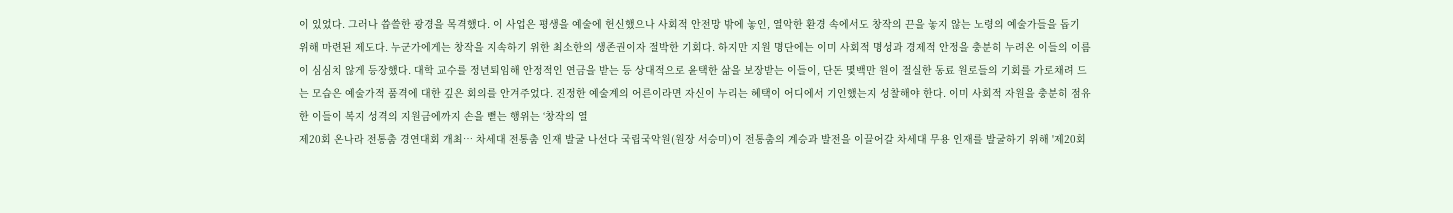이 있었다. 그러나 씁쓸한 광경을 목격했다. 이 사업은 평생을 예술에 헌신했으나 사회적 안전망 밖에 놓인, 열악한 환경 속에서도 창작의 끈을 놓지 않는 노령의 예술가들을 돕기 위해 마련된 제도다. 누군가에게는 창작을 지속하기 위한 최소한의 생존권이자 절박한 기회다. 하지만 지원 명단에는 이미 사회적 명성과 경제적 안정을 충분히 누려온 이들의 이름이 심심치 않게 등장했다. 대학 교수를 정년퇴임해 안정적인 연금을 받는 등 상대적으로 윤택한 삶을 보장받는 이들이, 단돈 몇백만 원이 절실한 동료 원로들의 기회를 가로채려 드는 모습은 예술가적 품격에 대한 깊은 회의를 안겨주었다. 진정한 예술계의 어른이라면 자신이 누리는 혜택이 어디에서 기인했는지 성찰해야 한다. 이미 사회적 자원을 충분히 점유한 이들이 복지 성격의 지원금에까지 손을 뻗는 행위는 ‘창작의 열
제20회 온나라 전통춤 경연대회 개최… 차세대 전통춤 인재 발굴 나선다 국립국악원(원장 서승미)이 전통춤의 계승과 발전을 이끌어갈 차세대 무용 인재를 발굴하기 위해 '제20회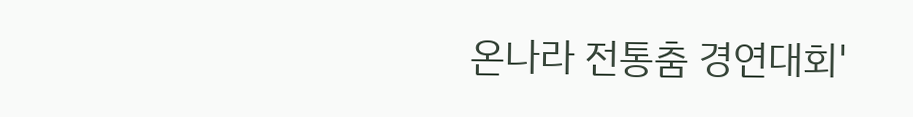온나라 전통춤 경연대회'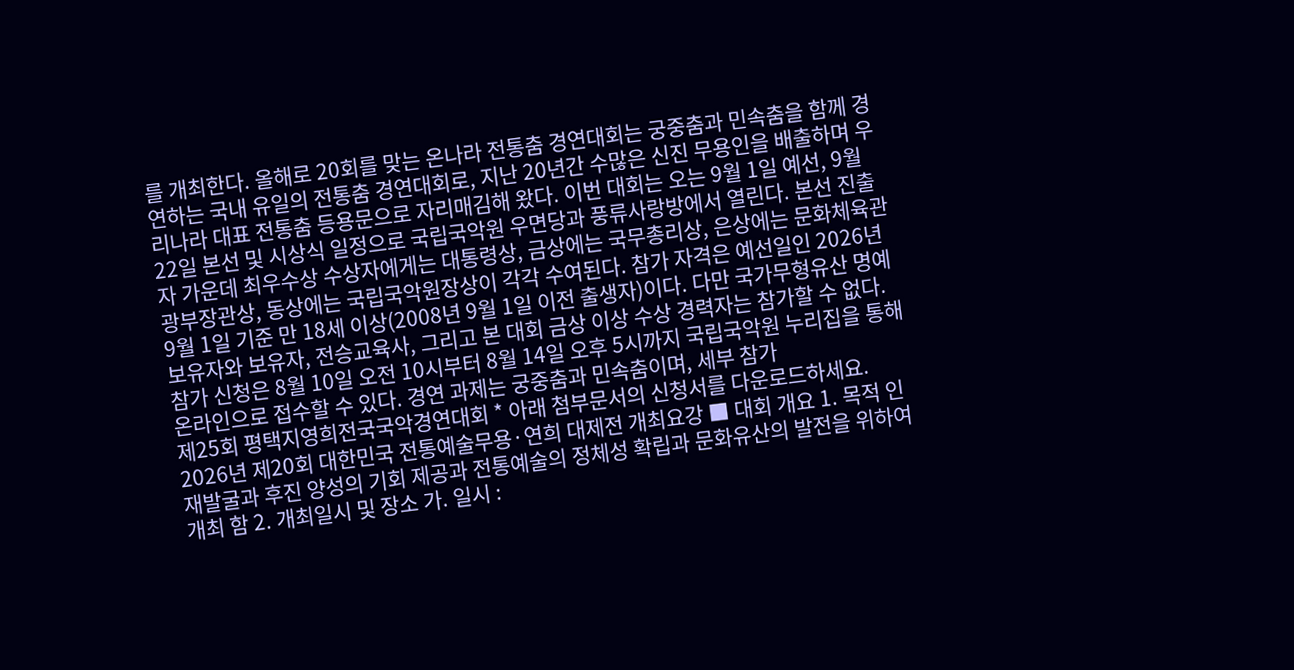를 개최한다. 올해로 20회를 맞는 온나라 전통춤 경연대회는 궁중춤과 민속춤을 함께 경연하는 국내 유일의 전통춤 경연대회로, 지난 20년간 수많은 신진 무용인을 배출하며 우리나라 대표 전통춤 등용문으로 자리매김해 왔다. 이번 대회는 오는 9월 1일 예선, 9월 22일 본선 및 시상식 일정으로 국립국악원 우면당과 풍류사랑방에서 열린다. 본선 진출자 가운데 최우수상 수상자에게는 대통령상, 금상에는 국무총리상, 은상에는 문화체육관광부장관상, 동상에는 국립국악원장상이 각각 수여된다. 참가 자격은 예선일인 2026년 9월 1일 기준 만 18세 이상(2008년 9월 1일 이전 출생자)이다. 다만 국가무형유산 명예보유자와 보유자, 전승교육사, 그리고 본 대회 금상 이상 수상 경력자는 참가할 수 없다. 참가 신청은 8월 10일 오전 10시부터 8월 14일 오후 5시까지 국립국악원 누리집을 통해 온라인으로 접수할 수 있다. 경연 과제는 궁중춤과 민속춤이며, 세부 참가
제25회 평택지영희전국국악경연대회 * 아래 첨부문서의 신청서를 다운로드하세요.
2026년 제20회 대한민국 전통예술무용·연희 대제전 개최요강 ■ 대회 개요 1. 목적 인재발굴과 후진 양성의 기회 제공과 전통예술의 정체성 확립과 문화유산의 발전을 위하여 개최 함 2. 개최일시 및 장소 가. 일시 :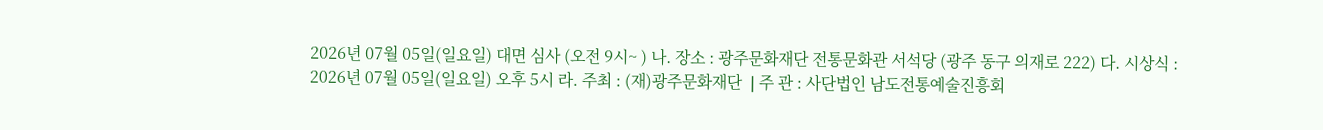2026년 07월 05일(일요일) 대면 심사 (오전 9시~ ) 나. 장소 : 광주문화재단 전통문화관 서석당 (광주 동구 의재로 222) 다. 시상식 : 2026년 07월 05일(일요일) 오후 5시 라. 주최 : (재)광주문화재단 ❘주 관 : 사단법인 남도전통예술진흥회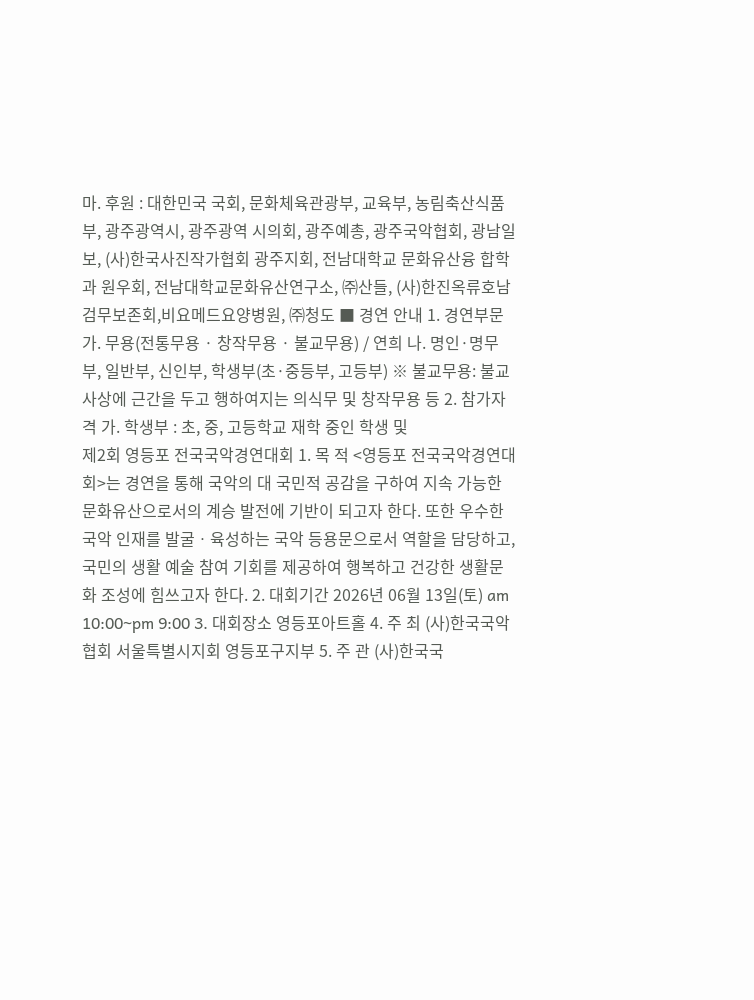마. 후원 : 대한민국 국회, 문화체육관광부, 교육부, 농림축산식품부, 광주광역시, 광주광역 시의회, 광주예총, 광주국악협회, 광남일보, (사)한국사진작가협회 광주지회, 전남대학교 문화유산융 합학과 원우회, 전남대학교문화유산연구소, ㈜산들, (사)한진옥류호남검무보존회,비요메드요양병원, ㈜청도 ■ 경연 안내 1. 경연부문 가. 무용(전통무용 · 창작무용 · 불교무용) / 연희 나. 명인·명무부, 일반부, 신인부, 학생부(초·중등부, 고등부) ※ 불교무용: 불교사상에 근간을 두고 행하여지는 의식무 및 창작무용 등 2. 참가자격 가. 학생부 : 초, 중, 고등학교 재학 중인 학생 및
제2회 영등포 전국국악경연대회 1. 목 적 <영등포 전국국악경연대회>는 경연을 통해 국악의 대 국민적 공감을 구하여 지속 가능한 문화유산으로서의 계승 발전에 기반이 되고자 한다. 또한 우수한 국악 인재를 발굴ㆍ육성하는 국악 등용문으로서 역할을 담당하고, 국민의 생활 예술 참여 기회를 제공하여 행복하고 건강한 생활문화 조성에 힘쓰고자 한다. 2. 대회기간 2026년 06월 13일(토) am 10:00~pm 9:00 3. 대회장소 영등포아트홀 4. 주 최 (사)한국국악협회 서울특별시지회 영등포구지부 5. 주 관 (사)한국국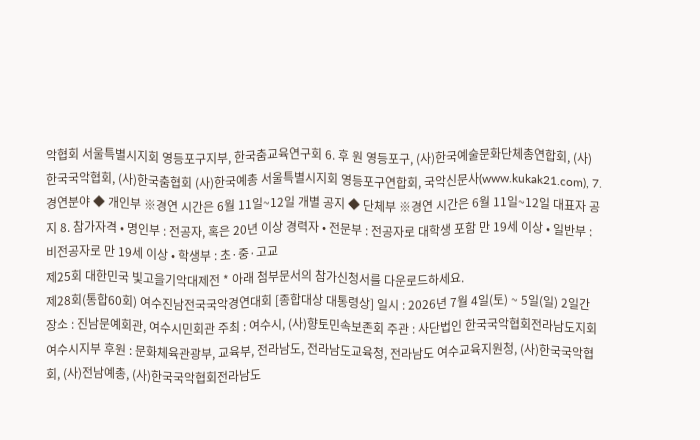악협회 서울특별시지회 영등포구지부, 한국춤교육연구회 6. 후 원 영등포구, (사)한국예술문화단체총연합회, (사)한국국악협회, (사)한국춤협회 (사)한국예총 서울특별시지회 영등포구연합회, 국악신문사(www.kukak21.com), 7. 경연분야 ◆ 개인부 ※경연 시간은 6월 11일~12일 개별 공지 ◆ 단체부 ※경연 시간은 6월 11일~12일 대표자 공지 8. 참가자격 • 명인부 : 전공자, 혹은 20년 이상 경력자 • 전문부 : 전공자로 대학생 포함 만 19세 이상 • 일반부 : 비전공자로 만 19세 이상 • 학생부 : 초·중·고교
제25회 대한민국 빛고을기악대제전 * 아래 첨부문서의 참가신청서를 다운로드하세요.
제28회(통합60회) 여수진남전국국악경연대회 [종합대상 대통령상] 일시 : 2026년 7월 4일(토) ~ 5일(일) 2일간 장소 : 진남문예회관, 여수시민회관 주최 : 여수시, (사)향토민속보존회 주관 : 사단법인 한국국악협회전라남도지회 여수시지부 후원 : 문화체육관광부, 교육부, 전라남도, 전라남도교육청, 전라남도 여수교육지원청, (사)한국국악협회, (사)전남예총, (사)한국국악협회전라남도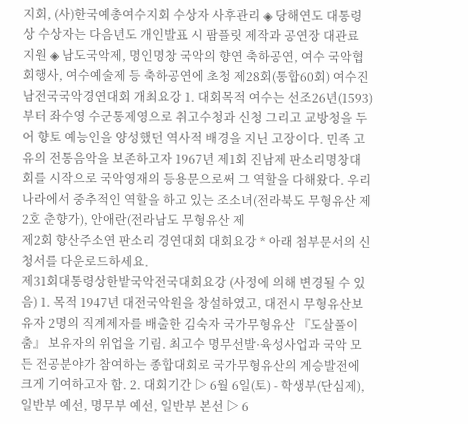지회, (사)한국예총여수지회 수상자 사후관리 ◈ 당해연도 대통령상 수상자는 다음년도 개인발표 시 팜플릿 제작과 공연장 대관료 지원 ◈ 남도국악제, 명인명창 국악의 향연 축하공연, 여수 국악협회행사, 여수예술제 등 축하공연에 초청 제28회(통합60회) 여수진남전국국악경연대회 개최요강 1. 대회목적 여수는 선조26년(1593)부터 좌수영 수군통제영으로 취고수청과 신청 그리고 교방청을 두어 향토 예능인을 양성했던 역사적 배경을 지닌 고장이다. 민족 고유의 전통음악을 보존하고자 1967년 제1회 진남제 판소리명창대회를 시작으로 국악영재의 등용문으로써 그 역할을 다해왔다. 우리나라에서 중추적인 역할을 하고 있는 조소녀(전라북도 무형유산 제2호 춘향가), 안애란(전라남도 무형유산 제
제2회 향산주소연 판소리 경연대회 대회요강 * 아래 첨부문서의 신청서를 다운로드하세요.
제31회대통령상한밭국악전국대회요강 (사정에 의해 변경될 수 있음) 1. 목적 1947년 대전국악원을 창설하였고, 대전시 무형유산보유자 2명의 직계제자를 배출한 김숙자 국가무형유산 『도살풀이춤』 보유자의 위업을 기림. 최고수 명무선발·육성사업과 국악 모든 전공분야가 참여하는 종합대회로 국가무형유산의 계승발전에 크게 기여하고자 함. 2. 대회기간 ▷ 6월 6일(토) - 학생부(단심제), 일반부 예선, 명무부 예선, 일반부 본선 ▷ 6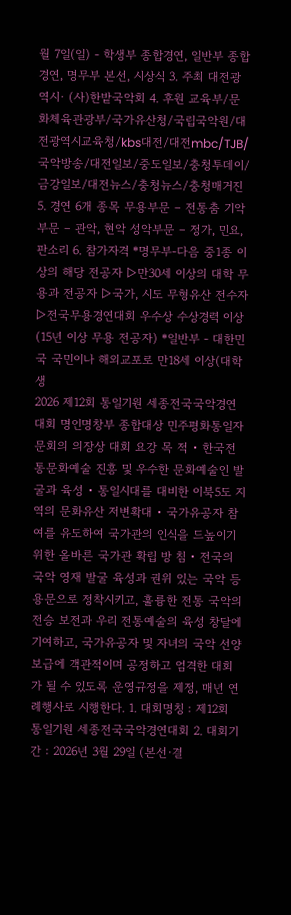월 7일(일) - 학생부 종합경연, 일반부 종합경연, 명무부 본선, 시상식 3. 주최 대전광역시· (사)한밭국악회 4. 후원 교육부/문화체육관광부/국가유산청/국립국악원/대전광역시교육청/kbs대전/대전mbc/TJB/국악방송/대전일보/중도일보/충청투데이/금강일보/대전뉴스/충청뉴스/충청매거진 5. 경연 6개 종목 무용부문 – 전통춤 기악부문 – 관악, 현악 성악부문 – 정가, 민요, 판소리 6. 참가자격 *명무부-다음 중1종 이상의 해당 전공자 ▷만30세 이상의 대학 무용과 전공자 ▷국가, 시도 무형유산 전수자 ▷전국무용경연대회 우수상 수상경력 이상(15년 이상 무용 전공자) *일반부 - 대한민국 국민이나 해외교포로 만18세 이상(대학생
2026 제12회 통일기원 세종전국국악경연대회 명인명창부 종합대상 민주평화통일자문회의 의장상 대회 요강 목 적 • 한국전통문화예술 진흥 및 우수한 문화예술인 발굴과 육성 • 통일시대를 대비한 이북5도 지역의 문화유산 저변확대 • 국가유공자 참여를 유도하여 국가관의 인식을 드높이기 위한 올바른 국가관 확립 방 침 • 전국의 국악 영재 발굴 육성과 권위 있는 국악 등용문으로 정착시키고, 훌륭한 전통 국악의 전승 보전과 우리 전통예술의 육성 창달에 기여하고, 국가유공자 및 자녀의 국악 선양 보급에 객관적이며 공정하고 엄격한 대회가 될 수 있도록 운영규정을 제정, 매년 연례행사로 시행한다. 1. 대회명칭 : 제12회 통일기원 세종전국국악경연대회 2. 대회기간 : 2026년 3월 29일 (본선·결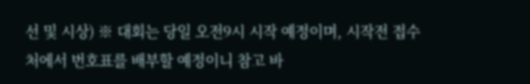선 및 시상) ※ 대회는 당일 오전9시 시작 예정이며, 시작전 접수처에서 번호표를 배부할 예정이니 참고 바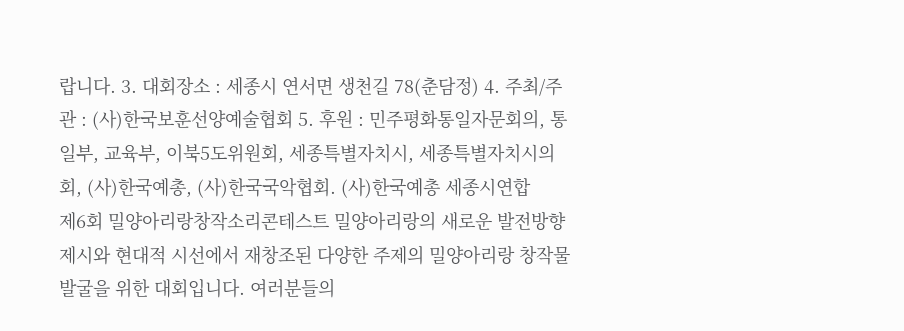랍니다. 3. 대회장소 : 세종시 연서면 생천길 78(춘담정) 4. 주최/주관 : (사)한국보훈선양예술협회 5. 후원 : 민주평화통일자문회의, 통일부, 교육부, 이북5도위원회, 세종특별자치시, 세종특별자치시의회, (사)한국예총, (사)한국국악협회. (사)한국예총 세종시연합
제6회 밀양아리랑창작소리콘테스트 밀양아리랑의 새로운 발전방향 제시와 현대적 시선에서 재창조된 다양한 주제의 밀양아리랑 창작물 발굴을 위한 대회입니다. 여러분들의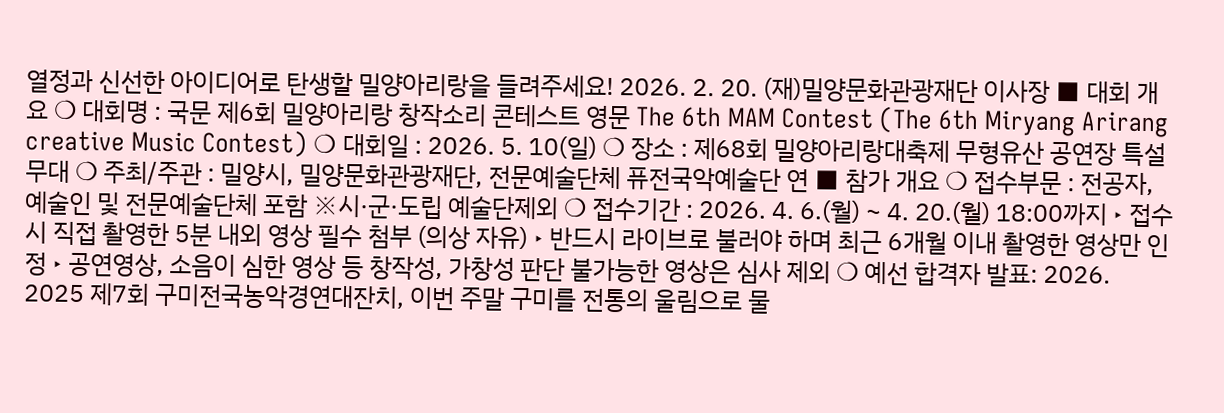열정과 신선한 아이디어로 탄생할 밀양아리랑을 들려주세요! 2026. 2. 20. (재)밀양문화관광재단 이사장 ■ 대회 개요 ❍ 대회명 : 국문 제6회 밀양아리랑 창작소리 콘테스트 영문 The 6th MAM Contest (The 6th Miryang Arirang creative Music Contest) ❍ 대회일 : 2026. 5. 10(일) ❍ 장소 : 제68회 밀양아리랑대축제 무형유산 공연장 특설무대 ❍ 주최/주관 : 밀양시, 밀양문화관광재단, 전문예술단체 퓨전국악예술단 연 ■ 참가 개요 ❍ 접수부문 : 전공자, 예술인 및 전문예술단체 포함 ※시·군·도립 예술단제외 ❍ 접수기간 : 2026. 4. 6.(월) ~ 4. 20.(월) 18:00까지 ‣ 접수 시 직접 촬영한 5분 내외 영상 필수 첨부 (의상 자유) ‣ 반드시 라이브로 불러야 하며 최근 6개월 이내 촬영한 영상만 인정 ‣ 공연영상, 소음이 심한 영상 등 창작성, 가창성 판단 불가능한 영상은 심사 제외 ❍ 예선 합격자 발표: 2026.
2025 제7회 구미전국농악경연대잔치, 이번 주말 구미를 전통의 울림으로 물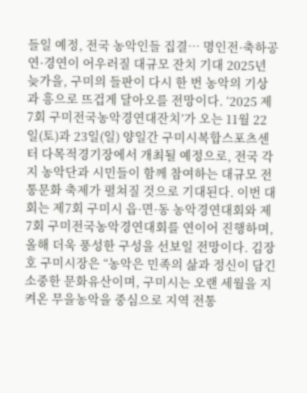들일 예정, 전국 농악인들 집결… 명인전·축하공연·경연이 어우러질 대규모 잔치 기대 2025년 늦가을, 구미의 들판이 다시 한 번 농악의 기상과 흥으로 뜨겁게 달아오를 전망이다. ‘2025 제7회 구미전국농악경연대잔치’가 오는 11월 22일(토)과 23일(일) 양일간 구미시복합스포츠센터 다목적경기장에서 개최될 예정으로, 전국 각지 농악단과 시민들이 함께 참여하는 대규모 전통문화 축제가 펼쳐질 것으로 기대된다. 이번 대회는 제7회 구미시 읍·면·동 농악경연대회와 제7회 구미전국농악경연대회를 연이어 진행하며, 올해 더욱 풍성한 구성을 선보일 전망이다. 김장호 구미시장은 “농악은 민족의 삶과 정신이 담긴 소중한 문화유산이며, 구미시는 오랜 세월을 지켜온 무을농악을 중심으로 지역 전통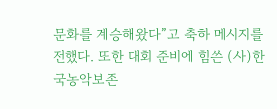문화를 계승해왔다”고 축하 메시지를 전했다. 또한 대회 준비에 힘쓴 (사)한국농악보존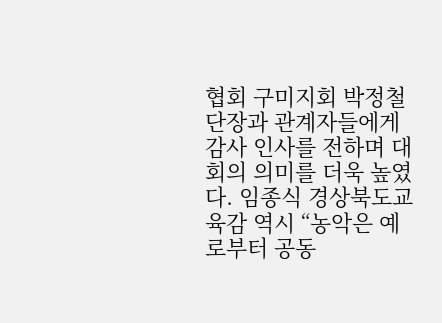협회 구미지회 박정철 단장과 관계자들에게 감사 인사를 전하며 대회의 의미를 더욱 높였다. 임종식 경상북도교육감 역시 “농악은 예로부터 공동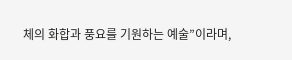체의 화합과 풍요를 기원하는 예술”이라며,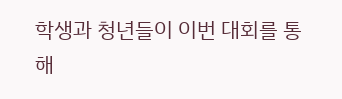학생과 청년들이 이번 대회를 통해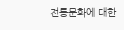전통문화에 대한